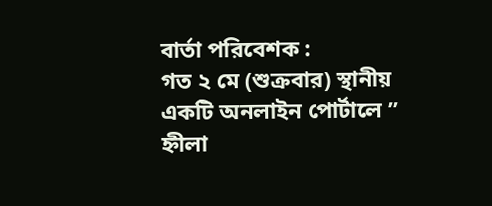বার্তা পরিবেশক :
গত ২ মে (শুক্রবার) স্থানীয় একটি অনলাইন পোর্টালে ” হ্নীলা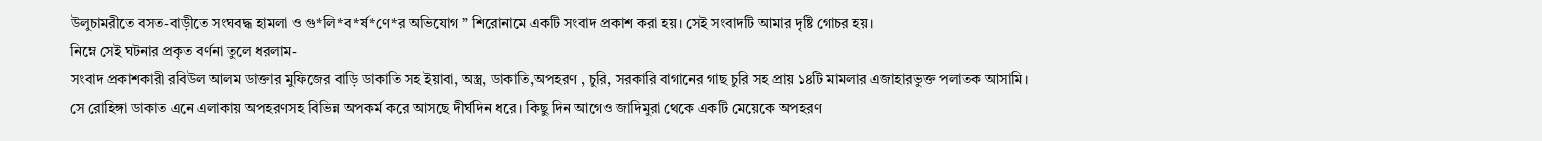উলুচামরীতে বসত-বাড়ীতে সংঘবদ্ধ হামলা ও গু*লি*ব*র্ষ*ণে*র অভিযোগ ” শিরোনামে একটি সংবাদ প্রকাশ করা হয়। সেই সংবাদটি আমার দৃষ্টি গোচর হয়।
নিম্নে সেই ঘটনার প্রকৃত বর্ণনা তুলে ধরলাম-
সংবাদ প্রকাশকারী রবিউল আলম ডাক্তার মুফিজের বাড়ি ডাকাতি সহ ইয়াবা, অস্ত্র, ডাকাতি,অপহরণ , চুরি, সরকারি বাগানের গাছ চুরি সহ প্রায় ১৪টি মামলার এজাহারভুক্ত পলাতক আসামি।
সে রোহিঙ্গা ডাকাত এনে এলাকায় অপহরণসহ বিভিন্ন অপকর্ম করে আসছে দীর্ঘদিন ধরে। কিছু দিন আগেও জাদিমুরা থেকে একটি মেয়েকে অপহরণ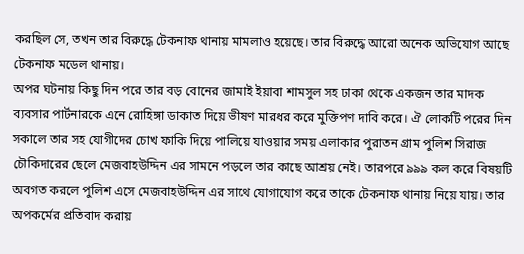করছিল সে, তখন তার বিরুদ্ধে টেকনাফ থানায় মামলাও হয়েছে। তার বিরুদ্ধে আরো অনেক অভিযোগ আছে টেকনাফ মডেল থানায়।
অপর ঘটনায় কিছু দিন পরে তার বড় বোনের জামাই ইয়াবা শামসুল সহ ঢাকা থেকে একজন তার মাদক ব্যবসার পার্টনারকে এনে রোহিঙ্গা ডাকাত দিয়ে ভীষণ মারধর করে মুক্তিপণ দাবি করে। ঐ লোকটি পরের দিন সকালে তার সহ যোগীদের চোখ ফাকি দিয়ে পালিয়ে যাওয়ার সময় এলাকার পুরাতন গ্রাম পুলিশ সিরাজ চৌকিদারের ছেলে মেজবাহউদ্দিন এর সামনে পড়লে তার কাছে আশ্রয় নেই। তারপরে ৯৯৯ কল করে বিষয়টি অবগত করলে পুলিশ এসে মেজবাহউদ্দিন এর সাথে যোগাযোগ করে তাকে টেকনাফ থানায় নিয়ে যায়। তার অপকর্মের প্রতিবাদ করায়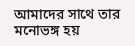আমাদের সাথে তার মনোভঙ্গ হয়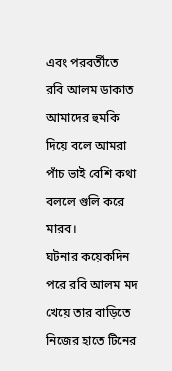এবং পরবর্তীতে রবি আলম ডাকাত আমাদের হুমকি দিয়ে বলে আমরা পাঁচ ভাই বেশি কথা বললে গুলি করে মারব।
ঘটনার কয়েকদিন পরে রবি আলম মদ খেয়ে তার বাড়িতে নিজের হাতে টিনের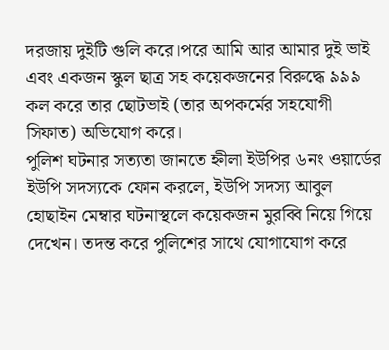দরজায় দুইটি গুলি করে।পরে আমি আর আমার দুই ভাই এবং একজন স্কুল ছাত্র সহ কয়েকজনের বিরুদ্ধে ৯৯৯ কল করে তার ছোটভাই (তার অপকর্মের সহযোগী সিফাত) অভিযোগ করে।
পুলিশ ঘটনার সত্যতা জানতে হ্নীলা ইউপির ৬নং ওয়ার্ডের ইউপি সদস্যকে ফোন করলে, ইউপি সদস্য আবুল হোছাইন মেম্বার ঘটনাস্থলে কয়েকজন মুরব্বি নিয়ে গিয়ে দেখেন। তদন্ত করে পুলিশের সাথে যোগাযোগ করে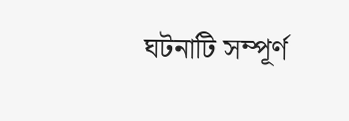ঘটনাটি সম্পূর্ণ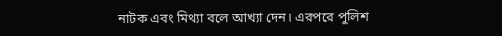নাটক এবং মিথ্যা বলে আখ্যা দেন। এরপরে পুলিশ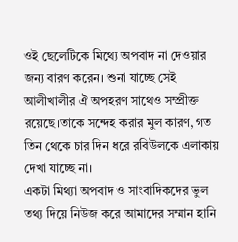ওই ছেলেটিকে মিথ্যে অপবাদ না দেওয়ার জন্য বারণ করেন। শুনা যাচ্ছে সেই আলীখালীর ঐ অপহরণ সাথেও সম্প্রীক্ত রয়েছে।তাকে সন্দেহ করার মুল কারণ, গত তিন থেকে চার দিন ধরে রবিউলকে এলাকায় দেখা যাচ্ছে না।
একটা মিথ্যা অপবাদ ও সাংবাদিকদের ভুল তথ্য দিয়ে নিউজ করে আমাদের সম্মান হানি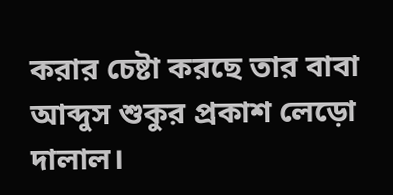করার চেষ্টা করছে তার বাবা আব্দুস শুকুর প্রকাশ লেড়ো দালাল।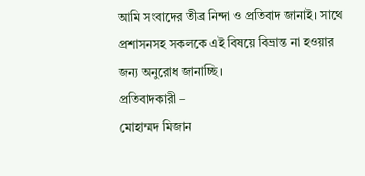আমি সংবাদের তীব্র নিন্দা ও প্রতিবাদ জানাই। সাথে প্রশাসনসহ সকলকে এই বিষয়ে বিভ্রান্ত না হওয়ার জন্য অনুরোধ জানাচ্ছি।
প্রতিবাদকারী –
মোহাম্মদ মিজান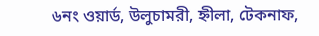৬নং ওয়ার্ড, উলুচামরী, হ্নীলা, টেকনাফ,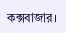কক্সবাজার।